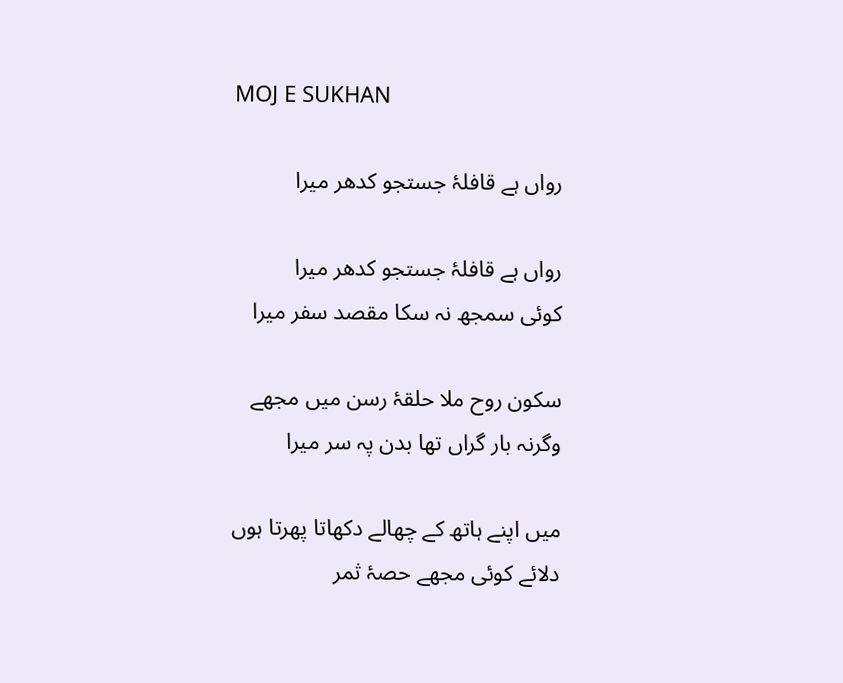MOJ E SUKHAN

رواں ہے قافلۂ جستجو کدھر میرا

رواں ہے قافلۂ جستجو کدھر میرا
کوئی سمجھ نہ سکا مقصد سفر میرا

سکون روح ملا حلقۂ رسن میں مجھے
وگرنہ بار گراں تھا بدن پہ سر میرا

میں اپنے ہاتھ کے چھالے دکھاتا پھرتا ہوں
دلائے کوئی مجھے حصۂ ثمر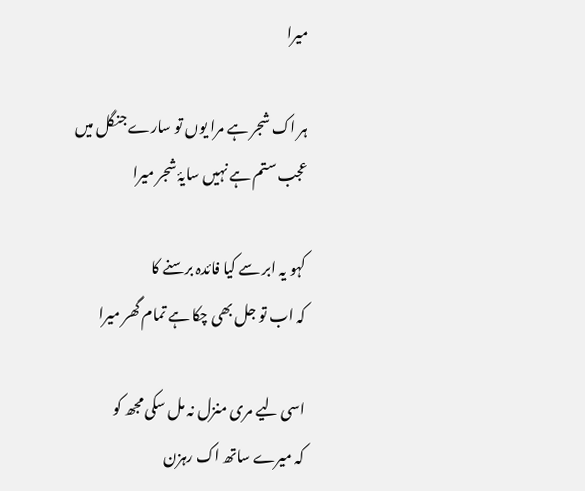میرا

ہر اک شجر ہے مرا یوں تو سارے جنگل میں
عجب ستم ہے نہیں سایۂ شجر میرا

کہو یہ ابر سے کیا فائدہ برسنے کا
کہ اب تو جل بھی چکا ہے تمام گھر میرا

اسی لیے مری منزل نہ مل سکی مجھ کو
کہ میرے ساتھ اک رہزن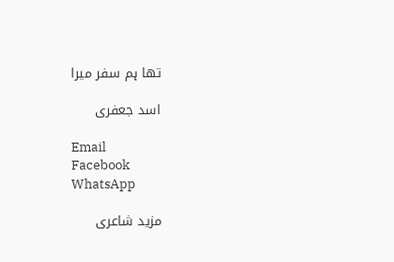تھا ہم سفر میرا

اسد جعفری

Email
Facebook
WhatsApp

مزید شاعری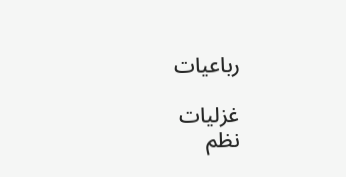رباعیات

غزلیات
نظم